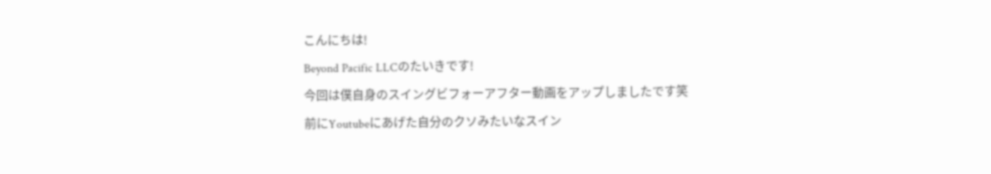こんにちは!
Beyond Pacific LLCのたいきです!
今回は僕自身のスイングビフォーアフター動画をアップしましたです笑
前にYoutubeにあげた自分のクソみたいなスイン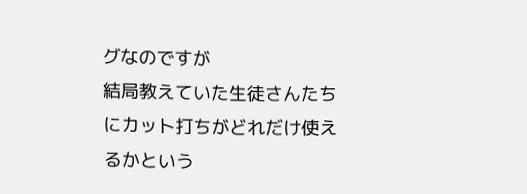グなのですが
結局教えていた生徒さんたちにカット打ちがどれだけ使えるかという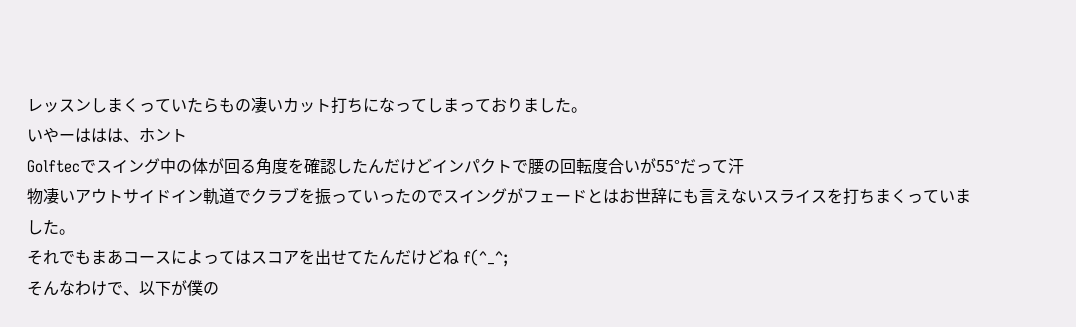レッスンしまくっていたらもの凄いカット打ちになってしまっておりました。
いやーははは、ホント
Golftecでスイング中の体が回る角度を確認したんだけどインパクトで腰の回転度合いが55°だって汗
物凄いアウトサイドイン軌道でクラブを振っていったのでスイングがフェードとはお世辞にも言えないスライスを打ちまくっていました。
それでもまあコースによってはスコアを出せてたんだけどね f(^_^;
そんなわけで、以下が僕の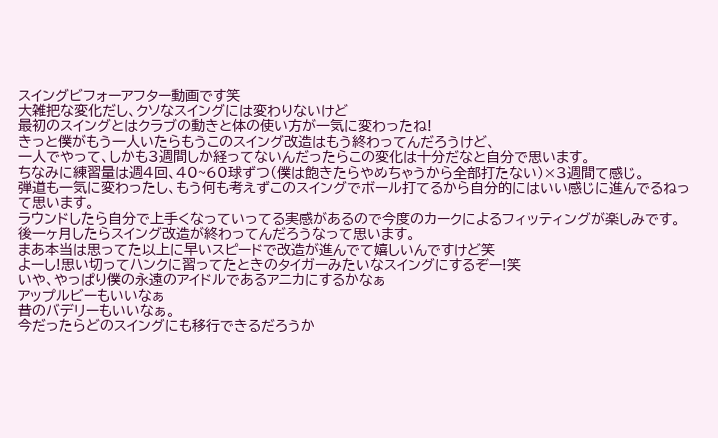スイングビフォーアフター動画です笑
大雑把な変化だし、クソなスイングには変わりないけど
最初のスイングとはクラブの動きと体の使い方が一気に変わったね!
きっと僕がもう一人いたらもうこのスイング改造はもう終わってんだろうけど、
一人でやって、しかも3週間しか経ってないんだったらこの変化は十分だなと自分で思います。
ちなみに練習量は週4回、40~60球ずつ(僕は飽きたらやめちゃうから全部打たない)×3週間て感じ。
弾道も一気に変わったし、もう何も考えずこのスイングでボール打てるから自分的にはいい感じに進んでるねって思います。
ラウンドしたら自分で上手くなっていってる実感があるので今度のカークによるフィッティングが楽しみです。
後一ヶ月したらスイング改造が終わってんだろうなって思います。
まあ本当は思ってた以上に早いスピードで改造が進んでて嬉しいんですけど笑
よーし!思い切ってハンクに習ってたときのタイガーみたいなスイングにするぞー!笑
いや、やっぱり僕の永遠のアイドルであるアニカにするかなぁ
アップルビーもいいなぁ
昔のバデリーもいいなぁ。
今だったらどのスイングにも移行できるだろうか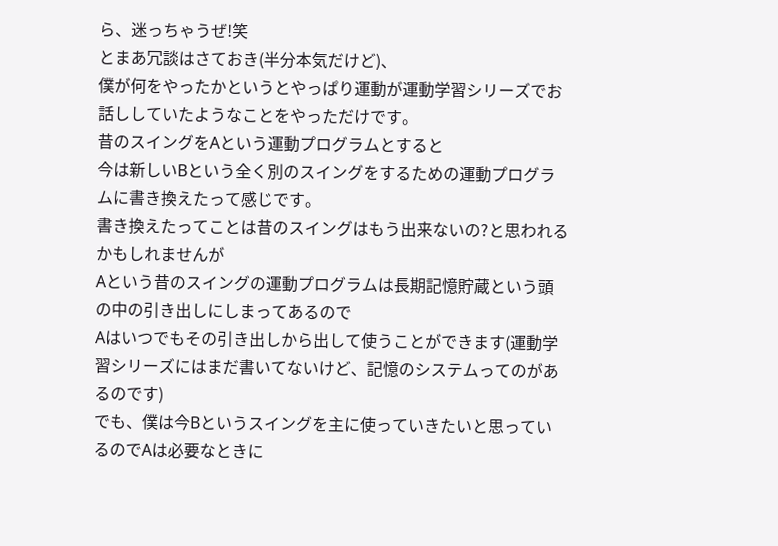ら、迷っちゃうぜ!笑
とまあ冗談はさておき(半分本気だけど)、
僕が何をやったかというとやっぱり運動が運動学習シリーズでお話ししていたようなことをやっただけです。
昔のスイングをAという運動プログラムとすると
今は新しいBという全く別のスイングをするための運動プログラムに書き換えたって感じです。
書き換えたってことは昔のスイングはもう出来ないの?と思われるかもしれませんが
Aという昔のスイングの運動プログラムは長期記憶貯蔵という頭の中の引き出しにしまってあるので
Aはいつでもその引き出しから出して使うことができます(運動学習シリーズにはまだ書いてないけど、記憶のシステムってのがあるのです)
でも、僕は今Bというスイングを主に使っていきたいと思っているのでAは必要なときに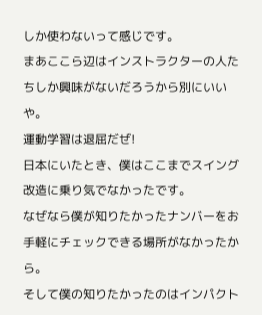しか使わないって感じです。
まあここら辺はインストラクターの人たちしか興味がないだろうから別にいいや。
運動学習は退屈だぜ!
日本にいたとき、僕はここまでスイング改造に乗り気でなかったです。
なぜなら僕が知りたかったナンバーをお手軽にチェックできる場所がなかったから。
そして僕の知りたかったのはインパクト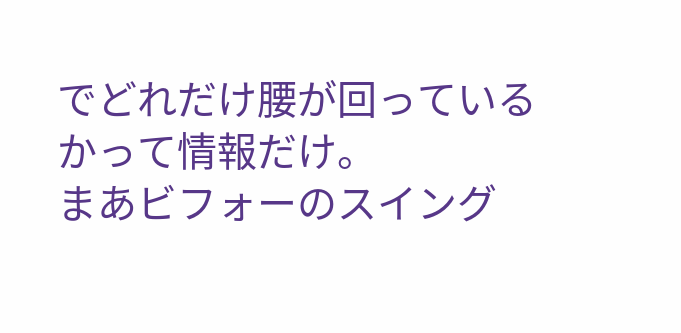でどれだけ腰が回っているかって情報だけ。
まあビフォーのスイング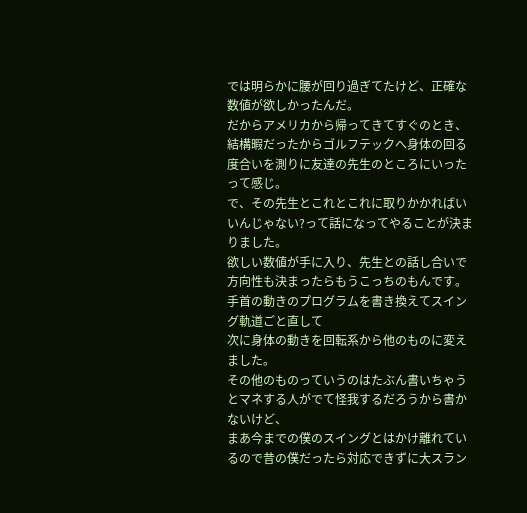では明らかに腰が回り過ぎてたけど、正確な数値が欲しかったんだ。
だからアメリカから帰ってきてすぐのとき、結構暇だったからゴルフテックへ身体の回る度合いを測りに友達の先生のところにいったって感じ。
で、その先生とこれとこれに取りかかればいいんじゃない?って話になってやることが決まりました。
欲しい数値が手に入り、先生との話し合いで方向性も決まったらもうこっちのもんです。
手首の動きのプログラムを書き換えてスイング軌道ごと直して
次に身体の動きを回転系から他のものに変えました。
その他のものっていうのはたぶん書いちゃうとマネする人がでて怪我するだろうから書かないけど、
まあ今までの僕のスイングとはかけ離れているので昔の僕だったら対応できずに大スラン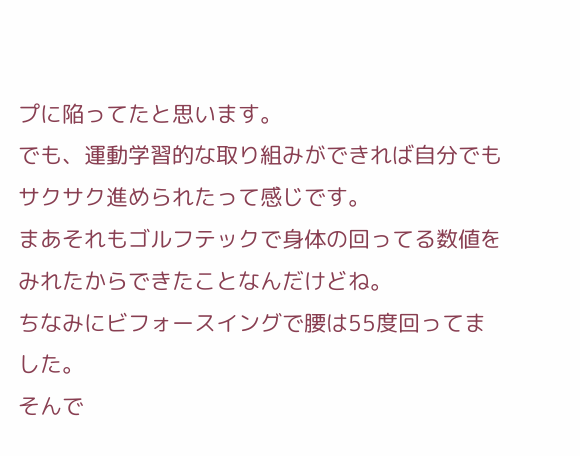プに陥ってたと思います。
でも、運動学習的な取り組みができれば自分でもサクサク進められたって感じです。
まあそれもゴルフテックで身体の回ってる数値をみれたからできたことなんだけどね。
ちなみにビフォースイングで腰は55度回ってました。
そんで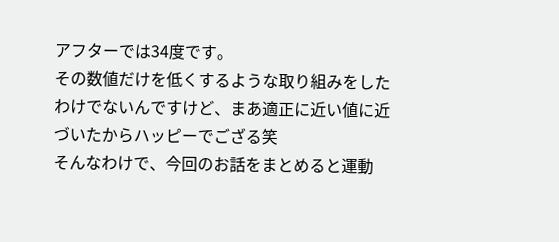アフターでは34度です。
その数値だけを低くするような取り組みをしたわけでないんですけど、まあ適正に近い値に近づいたからハッピーでござる笑
そんなわけで、今回のお話をまとめると運動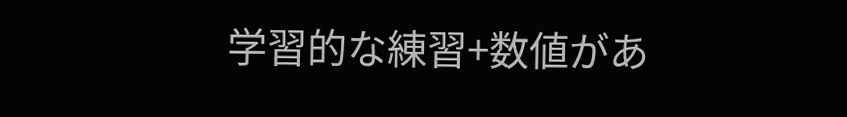学習的な練習+数値があ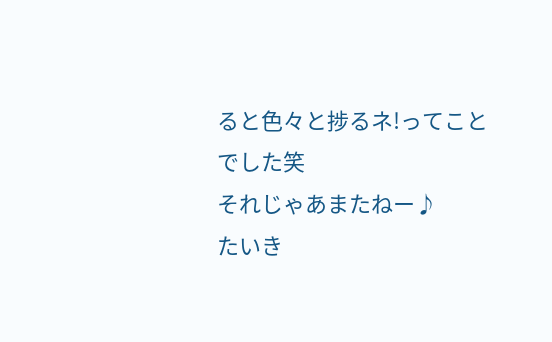ると色々と捗るネ!ってことでした笑
それじゃあまたねー♪
たいき